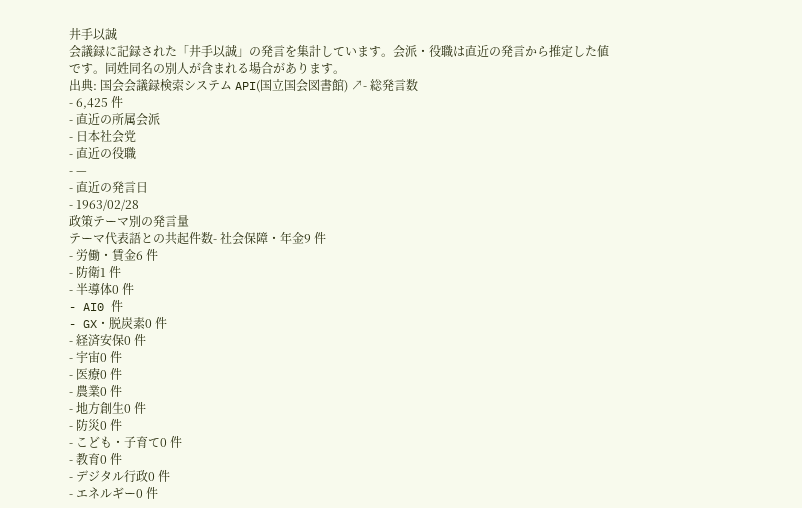井手以誠
会議録に記録された「井手以誠」の発言を集計しています。会派・役職は直近の発言から推定した値です。同姓同名の別人が含まれる場合があります。
出典: 国会会議録検索システム API(国立国会図書館) ↗- 総発言数
- 6,425 件
- 直近の所属会派
- 日本社会党
- 直近の役職
- —
- 直近の発言日
- 1963/02/28
政策テーマ別の発言量
テーマ代表語との共起件数- 社会保障・年金9 件
- 労働・賃金6 件
- 防衛1 件
- 半導体0 件
- AI0 件
- GX・脱炭素0 件
- 経済安保0 件
- 宇宙0 件
- 医療0 件
- 農業0 件
- 地方創生0 件
- 防災0 件
- こども・子育て0 件
- 教育0 件
- デジタル行政0 件
- エネルギー0 件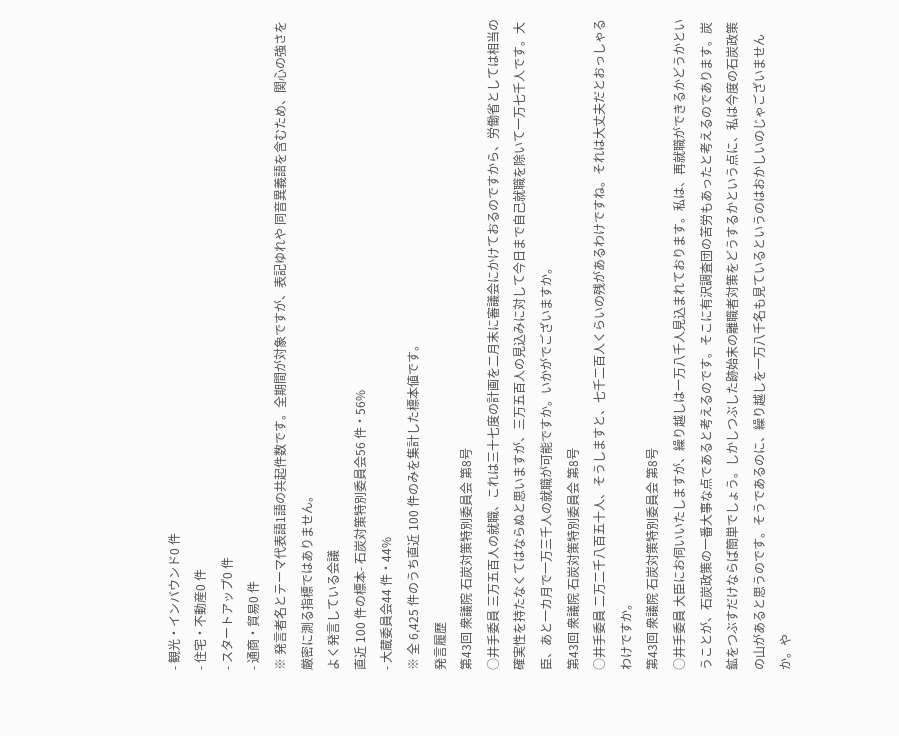- 観光・インバウンド0 件
- 住宅・不動産0 件
- スタートアップ0 件
- 通商・貿易0 件
※ 発言者名とテーマ代表語1語の共起件数です。全期間が対象ですが、表記ゆれや 同音異義語を含むため、関心の強さを厳密に測る指標ではありません。
よく発言している会議
直近 100 件の標本- 石炭対策特別委員会56 件・56%
- 大蔵委員会44 件・44%
※ 全 6,425 件のうち直近 100 件のみを集計した標本値です。
発言履歴
第43回 衆議院 石炭対策特別委員会 第8号
○井手委員 三万五百人の就職、これは三十七度の計画を二月末に審議会にかけておるのですから、労働省としては相当の確実性を持たなくてはならぬと思いますが、三万五百人の見込みに対して今日まで自己就職を除いて一万七千人です。大臣、あと一カ月で一万三千人の就職が可能ですか。いかがでございますか。
第43回 衆議院 石炭対策特別委員会 第8号
○井手委員 二万二千八百五十人、そうしますと、七千二百人くらいの残があるわけですね。それは大丈夫だとおっしゃるわけですか。
第43回 衆議院 石炭対策特別委員会 第8号
○井手委員 大臣にお伺いいたしますが、繰り越しは一万八千人見込まれております。私は、再就職ができるかどうかということが、石炭政策の一番大事な点であると考えるのです。そこに有沢調査団の苦労もあったと考えるのであります。炭鉱をつぶすだけならば簡単でしょう。しかしつぶした跡始末の離職者対策をどうするかという点に、私は今度の石炭政策の山があると思うのです。そうであるのに、繰り越しを一万八千名も見ているというのはおかしいのじゃございませんか。や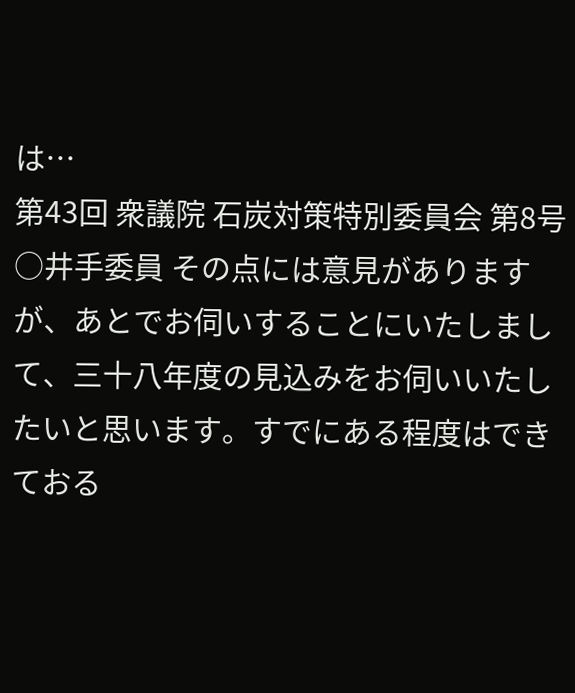は…
第43回 衆議院 石炭対策特別委員会 第8号
○井手委員 その点には意見がありますが、あとでお伺いすることにいたしまして、三十八年度の見込みをお伺いいたしたいと思います。すでにある程度はできておる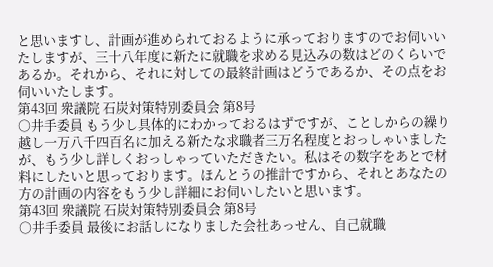と思いますし、計画が進められておるように承っておりますのでお伺いいたしますが、三十八年度に新たに就職を求める見込みの数はどのくらいであるか。それから、それに対しての最終計画はどうであるか、その点をお伺いいたします。
第43回 衆議院 石炭対策特別委員会 第8号
○井手委員 もう少し具体的にわかっておるはずですが、ことしからの繰り越し一万八千四百名に加える新たな求職者三万名程度とおっしゃいましたが、もう少し詳しくおっしゃっていただきたい。私はその数字をあとで材料にしたいと思っております。ほんとうの推計ですから、それとあなたの方の計画の内容をもう少し詳細にお伺いしたいと思います。
第43回 衆議院 石炭対策特別委員会 第8号
○井手委員 最後にお話しになりました会社あっせん、自己就職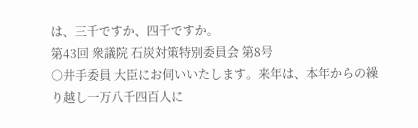は、三千ですか、四千ですか。
第43回 衆議院 石炭対策特別委員会 第8号
○井手委員 大臣にお伺いいたします。来年は、本年からの繰り越し一万八千四百人に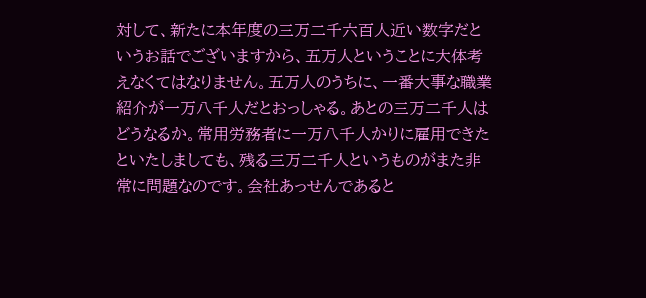対して、新たに本年度の三万二千六百人近い数字だというお話でございますから、五万人ということに大体考えなくてはなりません。五万人のうちに、一番大事な職業紹介が一万八千人だとおっしゃる。あとの三万二千人はどうなるか。常用労務者に一万八千人かりに雇用できたといたしましても、残る三万二千人というものがまた非常に問題なのです。会社あっせんであると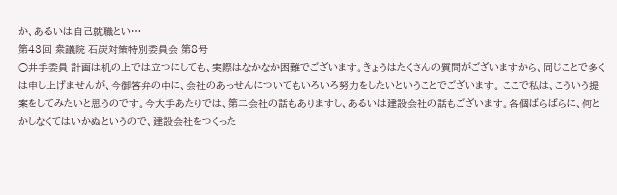か、あるいは自己就職とい…
第43回 衆議院 石炭対策特別委員会 第8号
○井手委員 計画は机の上では立つにしても、実際はなかなか困難でございます。きょうはたくさんの質問がございますから、同じことで多くは申し上げませんが、今御答弁の中に、会社のあっせんについてもいろいろ努力をしたいということでございます。 ここで私は、こういう提案をしてみたいと思うのです。今大手あたりでは、第二会社の話もありますし、あるいは建設会社の話もございます。各個ばらばらに、何とかしなくてはいかぬというので、建設会社をつくった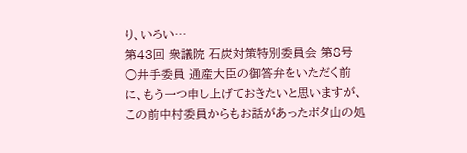り、いろい…
第43回 衆議院 石炭対策特別委員会 第8号
○井手委員 通産大臣の御答弁をいただく前に、もう一つ申し上げておきたいと思いますが、この前中村委員からもお話があったボタ山の処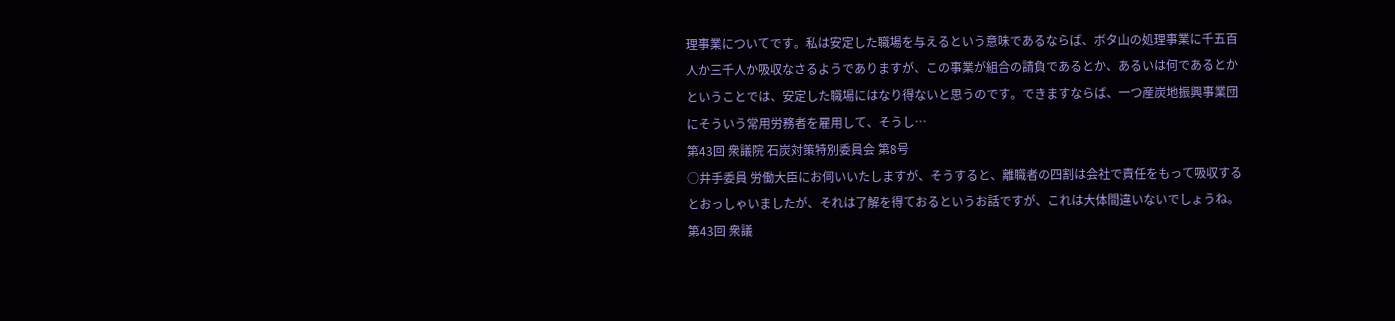理事業についてです。私は安定した職場を与えるという意味であるならば、ボタ山の処理事業に千五百人か三千人か吸収なさるようでありますが、この事業が組合の請負であるとか、あるいは何であるとかということでは、安定した職場にはなり得ないと思うのです。できますならば、一つ産炭地振興事業団にそういう常用労務者を雇用して、そうし…
第43回 衆議院 石炭対策特別委員会 第8号
○井手委員 労働大臣にお伺いいたしますが、そうすると、離職者の四割は会社で責任をもって吸収するとおっしゃいましたが、それは了解を得ておるというお話ですが、これは大体間違いないでしょうね。
第43回 衆議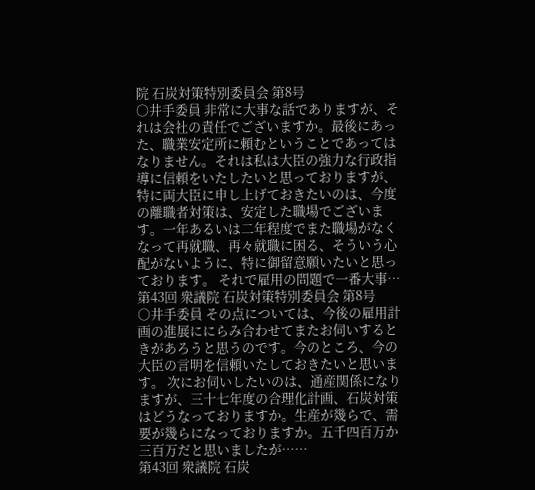院 石炭対策特別委員会 第8号
○井手委員 非常に大事な話でありますが、それは会社の責任でございますか。最後にあった、職業安定所に頼むということであってはなりません。それは私は大臣の強力な行政指導に信頼をいたしたいと思っておりますが、特に両大臣に申し上げておきたいのは、今度の離職者対策は、安定した職場でございます。一年あるいは二年程度でまた職場がなくなって再就職、再々就職に困る、そういう心配がないように、特に御留意願いたいと思っております。 それで雇用の問題で一番大事…
第43回 衆議院 石炭対策特別委員会 第8号
○井手委員 その点については、今後の雇用計画の進展ににらみ合わせてまたお伺いするときがあろうと思うのです。今のところ、今の大臣の言明を信頼いたしておきたいと思います。 次にお伺いしたいのは、通産関係になりますが、三十七年度の合理化計画、石炭対策はどうなっておりますか。生産が幾らで、需要が幾らになっておりますか。五千四百万か三百万だと思いましたが……
第43回 衆議院 石炭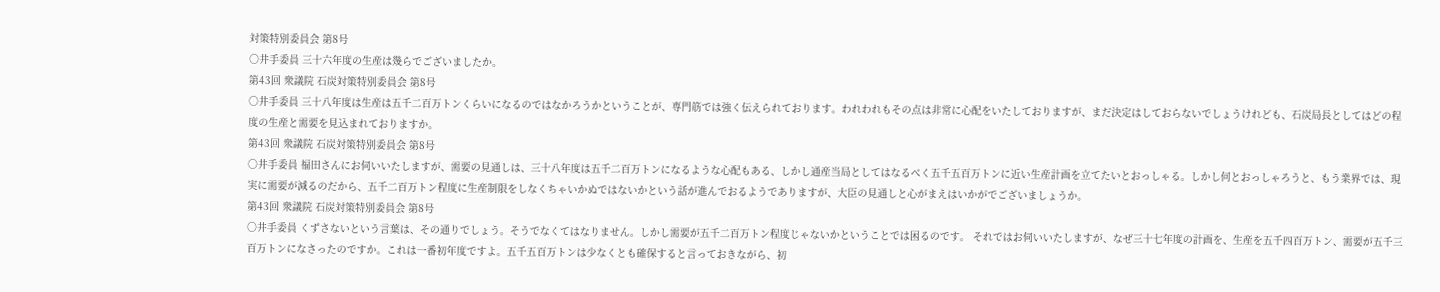対策特別委員会 第8号
○井手委員 三十六年度の生産は幾らでございましたか。
第43回 衆議院 石炭対策特別委員会 第8号
○井手委員 三十八年度は生産は五千二百万トンくらいになるのではなかろうかということが、専門筋では強く伝えられております。われわれもその点は非常に心配をいたしておりますが、まだ決定はしておらないでしょうけれども、石炭局長としてはどの程度の生産と需要を見込まれておりますか。
第43回 衆議院 石炭対策特別委員会 第8号
○井手委員 福田さんにお伺いいたしますが、需要の見通しは、三十八年度は五千二百万トンになるような心配もある、しかし通産当局としてはなるべく五千五百万トンに近い生産計画を立てたいとおっしゃる。しかし何とおっしゃろうと、もう業界では、現実に需要が減るのだから、五千二百万トン程度に生産制限をしなくちゃいかぬではないかという話が進んでおるようでありますが、大臣の見通しと心がまえはいかがでございましょうか。
第43回 衆議院 石炭対策特別委員会 第8号
○井手委員 くずさないという言葉は、その通りでしょう。そうでなくてはなりません。しかし需要が五千二百万トン程度じゃないかということでは困るのです。 それではお伺いいたしますが、なぜ三十七年度の計画を、生産を五千四百万トン、需要が五千三百万トンになさったのですか。これは一番初年度ですよ。五千五百万トンは少なくとも確保すると言っておきながら、初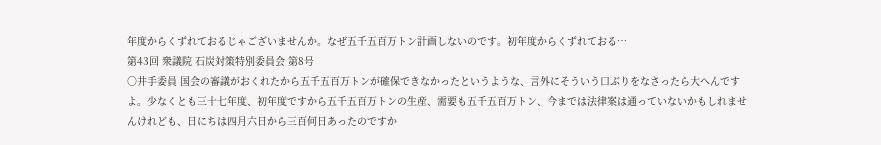年度からくずれておるじゃございませんか。なぜ五千五百万トン計画しないのです。初年度からくずれておる…
第43回 衆議院 石炭対策特別委員会 第8号
○井手委員 国会の審議がおくれたから五千五百万トンが確保できなかったというような、言外にそういう口ぶりをなさったら大へんですよ。少なくとも三十七年度、初年度ですから五千五百万トンの生産、需要も五千五百万トン、今までは法律案は通っていないかもしれませんけれども、日にちは四月六日から三百何日あったのですか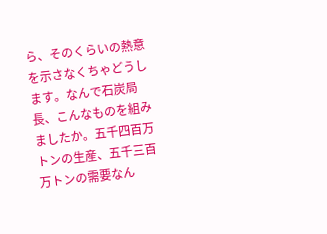ら、そのくらいの熱意を示さなくちゃどうします。なんで石炭局長、こんなものを組みましたか。五千四百万トンの生産、五千三百万トンの需要なん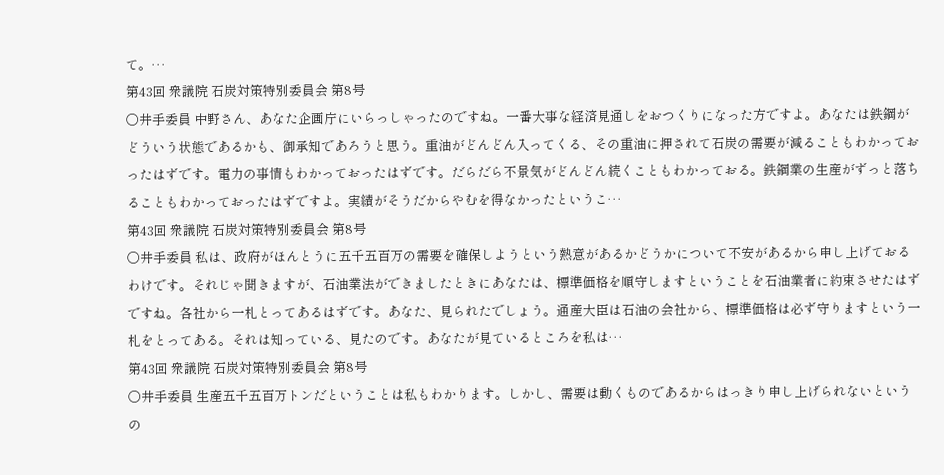て。…
第43回 衆議院 石炭対策特別委員会 第8号
○井手委員 中野さん、あなた企画庁にいらっしゃったのですね。一番大事な経済見通しをおつくりになった方ですよ。あなたは鉄鋼がどういう状態であるかも、御承知であろうと思う。重油がどんどん入ってくる、その重油に押されて石炭の需要が減ることもわかっておったはずです。電力の事情もわかっておったはずです。だらだら不景気がどんどん続くこともわかっておる。鉄鋼業の生産がずっと落ちることもわかっておったはずですよ。実績がそうだからやむを得なかったというこ…
第43回 衆議院 石炭対策特別委員会 第8号
○井手委員 私は、政府がほんとうに五千五百万の需要を確保しようという熱意があるかどうかについて不安があるから申し上げておるわけです。それじゃ聞きますが、石油業法ができましたときにあなたは、標準価格を順守しますということを石油業者に約束させたはずですね。各社から一札とってあるはずです。あなた、見られたでしょう。通産大臣は石油の会社から、標準価格は必ず守りますという一札をとってある。それは知っている、見たのです。あなたが見ているところを私は…
第43回 衆議院 石炭対策特別委員会 第8号
○井手委員 生産五千五百万トンだということは私もわかります。しかし、需要は動くものであるからはっきり申し上げられないというの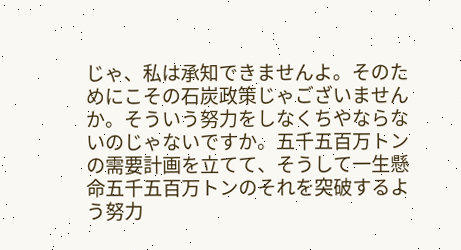じゃ、私は承知できませんよ。そのためにこその石炭政策じゃございませんか。そういう努力をしなくちやならないのじゃないですか。五千五百万トンの需要計画を立てて、そうして一生懸命五千五百万トンのそれを突破するよう努力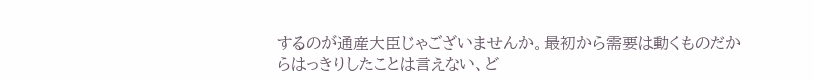するのが通産大臣じゃございませんか。最初から需要は動くものだからはっきりしたことは言えない、ど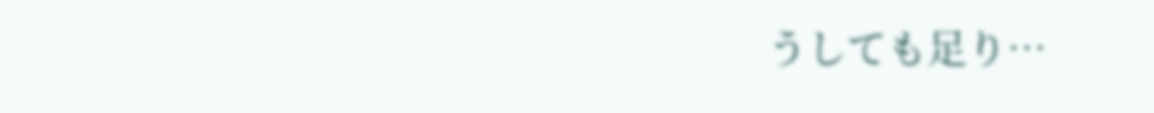うしても足り…